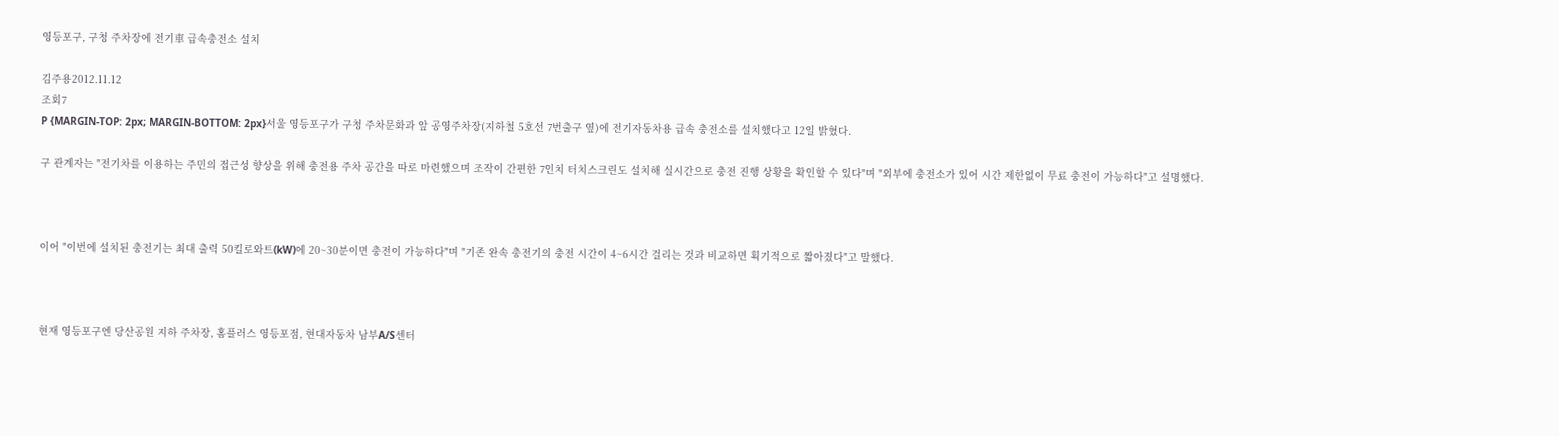영등포구, 구청 주차장에 전기車 급속충전소 설치

김주용2012.11.12
조회7
P {MARGIN-TOP: 2px; MARGIN-BOTTOM: 2px}서울 영등포구가 구청 주차문화과 앞 공영주차장(지하철 5호선 7번출구 옆)에 전기자동차용 급속 충전소를 설치했다고 12일 밝혔다.

구 관계자는 "전기차를 이용하는 주민의 접근성 향상을 위해 충전용 주차 공간을 따로 마련했으며 조작이 간편한 7인치 터치스크린도 설치해 실시간으로 충전 진행 상황을 확인할 수 있다"며 "외부에 충전소가 있어 시간 제한없이 무료 충전이 가능하다"고 설명했다.



이어 "이번에 설치된 충전기는 최대 출력 50킬로와트(kW)에 20~30분이면 충전이 가능하다"며 "기존 완속 충전기의 충전 시간이 4~6시간 걸리는 것과 비교하면 획기적으로 짧아졌다"고 말했다.



현재 영등포구엔 당산공원 지하 주차장, 홈플러스 영등포점, 현대자동차 남부A/S센터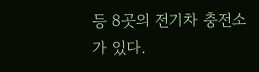등 8곳의 전기차 충전소가 있다.